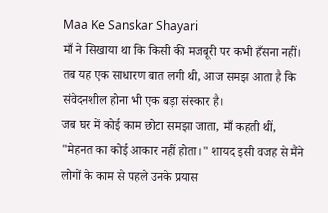Maa Ke Sanskar Shayari
माँ ने सिखाया था कि किसी की मजबूरी पर कभी हँसना नहीं। तब यह एक साधारण बात लगी थी, आज समझ आता है कि संवेदनशील होना भी एक बड़ा संस्कार है।
जब घर में कोई काम छोटा समझा जाता, माँ कहती थीं, "मेहनत का कोई आकार नहीं होता।" शायद इसी वजह से मैंने लोगों के काम से पहले उनके प्रयास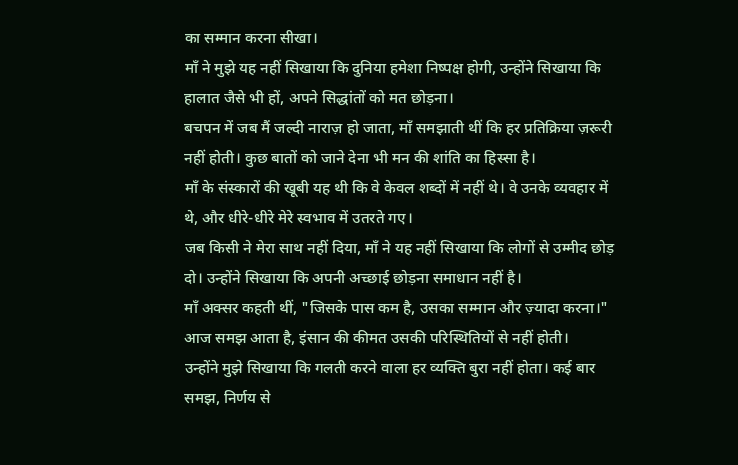का सम्मान करना सीखा।
माँ ने मुझे यह नहीं सिखाया कि दुनिया हमेशा निष्पक्ष होगी, उन्होंने सिखाया कि हालात जैसे भी हों, अपने सिद्धांतों को मत छोड़ना।
बचपन में जब मैं जल्दी नाराज़ हो जाता, माँ समझाती थीं कि हर प्रतिक्रिया ज़रूरी नहीं होती। कुछ बातों को जाने देना भी मन की शांति का हिस्सा है।
माँ के संस्कारों की खूबी यह थी कि वे केवल शब्दों में नहीं थे। वे उनके व्यवहार में थे, और धीरे-धीरे मेरे स्वभाव में उतरते गए।
जब किसी ने मेरा साथ नहीं दिया, माँ ने यह नहीं सिखाया कि लोगों से उम्मीद छोड़ दो। उन्होंने सिखाया कि अपनी अच्छाई छोड़ना समाधान नहीं है।
माँ अक्सर कहती थीं, "जिसके पास कम है, उसका सम्मान और ज़्यादा करना।" आज समझ आता है, इंसान की कीमत उसकी परिस्थितियों से नहीं होती।
उन्होंने मुझे सिखाया कि गलती करने वाला हर व्यक्ति बुरा नहीं होता। कई बार समझ, निर्णय से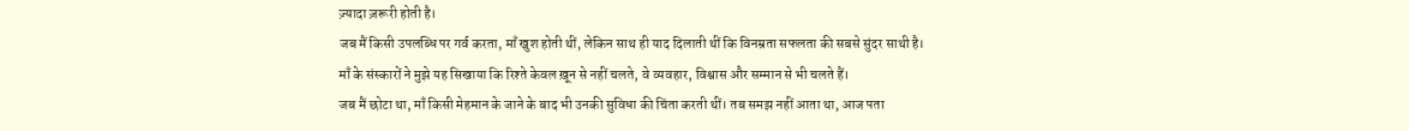ज़्यादा ज़रूरी होती है।
जब मैं किसी उपलब्धि पर गर्व करता, माँ खुश होती थीं, लेकिन साथ ही याद दिलाती थीं कि विनम्रता सफलता की सबसे सुंदर साथी है।
माँ के संस्कारों ने मुझे यह सिखाया कि रिश्ते केवल ख़ून से नहीं चलते, वे व्यवहार, विश्वास और सम्मान से भी चलते हैं।
जब मैं छोटा था, माँ किसी मेहमान के जाने के बाद भी उनकी सुविधा की चिंता करती थीं। तब समझ नहीं आता था, आज पता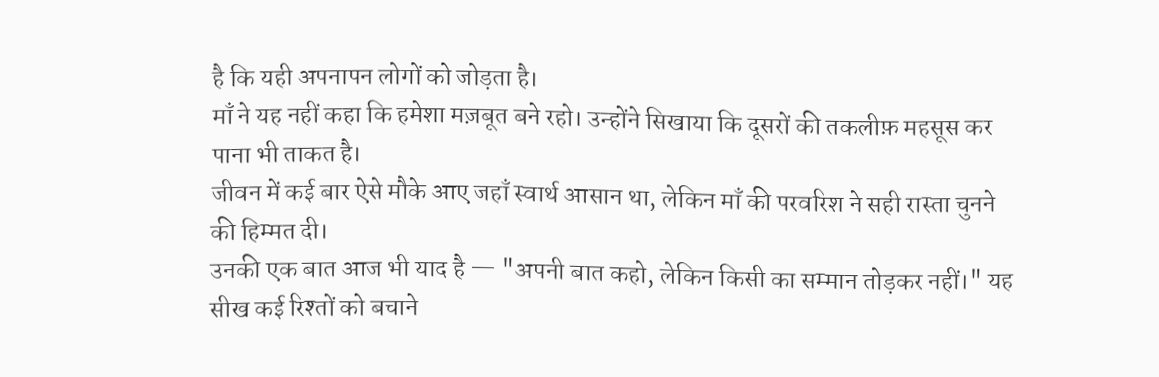है कि यही अपनापन लोगों को जोड़ता है।
माँ ने यह नहीं कहा कि हमेशा मज़बूत बने रहो। उन्होंने सिखाया कि दूसरों की तकलीफ़ महसूस कर पाना भी ताकत है।
जीवन में कई बार ऐसे मौके आए जहाँ स्वार्थ आसान था, लेकिन माँ की परवरिश ने सही रास्ता चुनने की हिम्मत दी।
उनकी एक बात आज भी याद है — "अपनी बात कहो, लेकिन किसी का सम्मान तोड़कर नहीं।" यह सीख कई रिश्तों को बचाने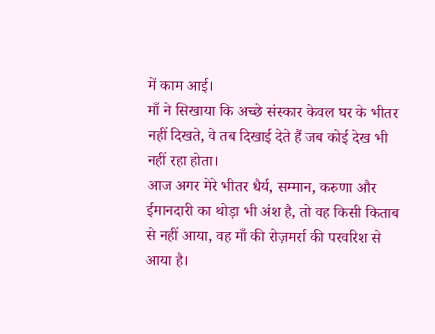में काम आई।
माँ ने सिखाया कि अच्छे संस्कार केवल घर के भीतर नहीं दिखते, वे तब दिखाई देते हैं जब कोई देख भी नहीं रहा होता।
आज अगर मेरे भीतर धैर्य, सम्मान, करुणा और ईमानदारी का थोड़ा भी अंश है, तो वह किसी किताब से नहीं आया, वह माँ की रोज़मर्रा की परवरिश से आया है।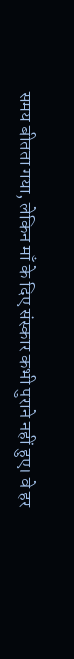समय बीतता गया, लेकिन माँ के दिए संस्कार कभी पुराने नहीं हुए। वे हर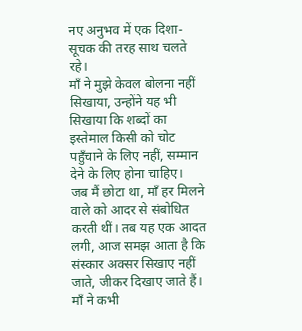नए अनुभव में एक दिशा-सूचक की तरह साथ चलते रहे।
माँ ने मुझे केवल बोलना नहीं सिखाया, उन्होंने यह भी सिखाया कि शब्दों का इस्तेमाल किसी को चोट पहुँचाने के लिए नहीं, सम्मान देने के लिए होना चाहिए।
जब मैं छोटा था, माँ हर मिलने वाले को आदर से संबोधित करती थीं। तब यह एक आदत लगी, आज समझ आता है कि संस्कार अक्सर सिखाए नहीं जाते, जीकर दिखाए जाते हैं।
माँ ने कभी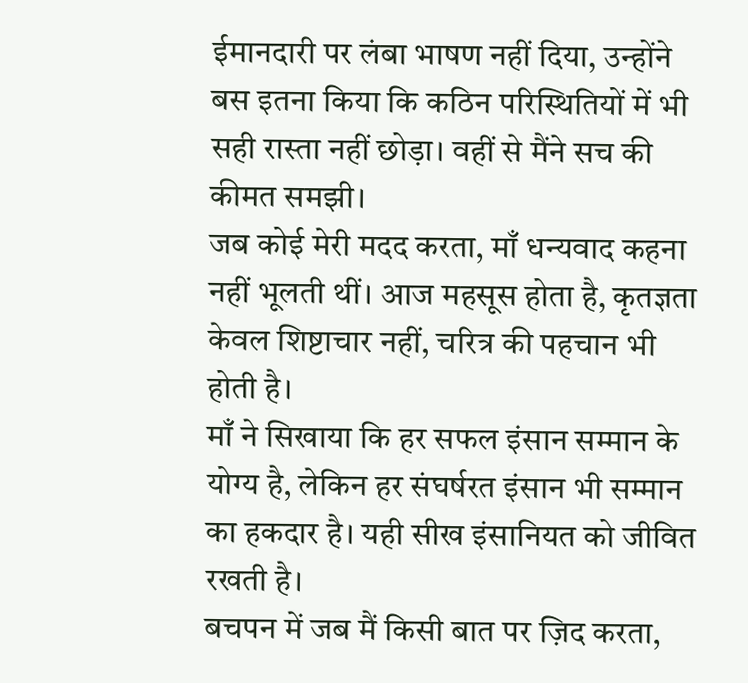ईमानदारी पर लंबा भाषण नहीं दिया, उन्होंने बस इतना किया कि कठिन परिस्थितियों में भी सही रास्ता नहीं छोड़ा। वहीं से मैंने सच की कीमत समझी।
जब कोई मेरी मदद करता, माँ धन्यवाद कहना नहीं भूलती थीं। आज महसूस होता है, कृतज्ञता केवल शिष्टाचार नहीं, चरित्र की पहचान भी होती है।
माँ ने सिखाया कि हर सफल इंसान सम्मान के योग्य है, लेकिन हर संघर्षरत इंसान भी सम्मान का हकदार है। यही सीख इंसानियत को जीवित रखती है।
बचपन में जब मैं किसी बात पर ज़िद करता,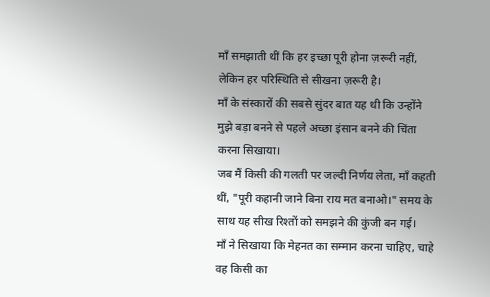माँ समझाती थीं कि हर इच्छा पूरी होना ज़रूरी नहीं, लेकिन हर परिस्थिति से सीखना ज़रूरी है।
माँ के संस्कारों की सबसे सुंदर बात यह थी कि उन्होंने मुझे बड़ा बनने से पहले अच्छा इंसान बनने की चिंता करना सिखाया।
जब मैं किसी की गलती पर जल्दी निर्णय लेता, माँ कहती थीं, "पूरी कहानी जाने बिना राय मत बनाओ।" समय के साथ यह सीख रिश्तों को समझने की कुंजी बन गई।
माँ ने सिखाया कि मेहनत का सम्मान करना चाहिए, चाहे वह किसी का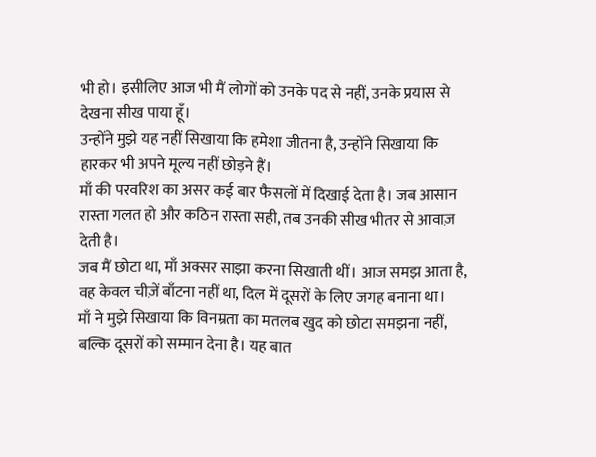भी हो। इसीलिए आज भी मैं लोगों को उनके पद से नहीं, उनके प्रयास से देखना सीख पाया हूँ।
उन्होंने मुझे यह नहीं सिखाया कि हमेशा जीतना है, उन्होंने सिखाया कि हारकर भी अपने मूल्य नहीं छोड़ने हैं।
माँ की परवरिश का असर कई बार फैसलों में दिखाई देता है। जब आसान रास्ता गलत हो और कठिन रास्ता सही, तब उनकी सीख भीतर से आवाज़ देती है।
जब मैं छोटा था, माँ अक्सर साझा करना सिखाती थीं। आज समझ आता है, वह केवल चीज़ें बाँटना नहीं था, दिल में दूसरों के लिए जगह बनाना था।
माँ ने मुझे सिखाया कि विनम्रता का मतलब खुद को छोटा समझना नहीं, बल्कि दूसरों को सम्मान देना है। यह बात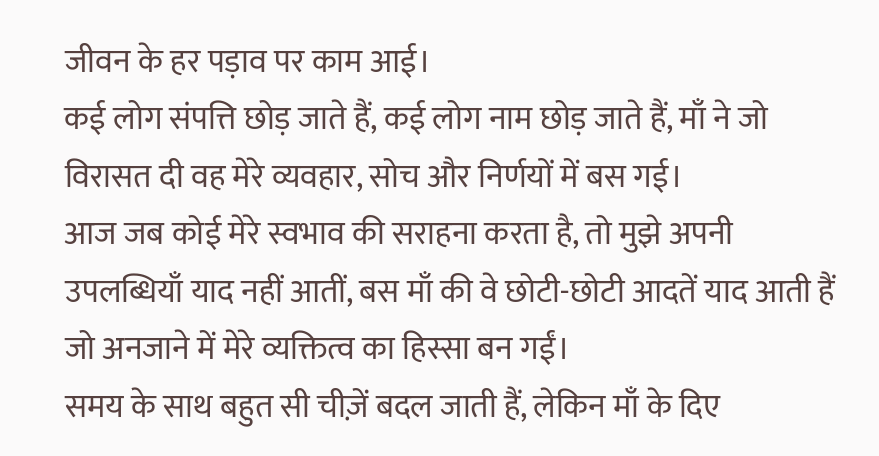जीवन के हर पड़ाव पर काम आई।
कई लोग संपत्ति छोड़ जाते हैं, कई लोग नाम छोड़ जाते हैं, माँ ने जो विरासत दी वह मेरे व्यवहार, सोच और निर्णयों में बस गई।
आज जब कोई मेरे स्वभाव की सराहना करता है, तो मुझे अपनी उपलब्धियाँ याद नहीं आतीं, बस माँ की वे छोटी-छोटी आदतें याद आती हैं जो अनजाने में मेरे व्यक्तित्व का हिस्सा बन गईं।
समय के साथ बहुत सी चीज़ें बदल जाती हैं, लेकिन माँ के दिए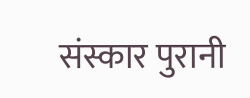संस्कार पुरानी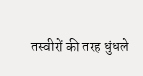तस्वीरों की तरह धुंधले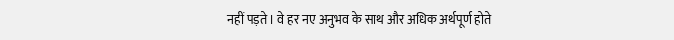नहीं पड़ते। वे हर नए अनुभव के साथ और अधिक अर्थपूर्ण होते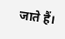जाते हैं।